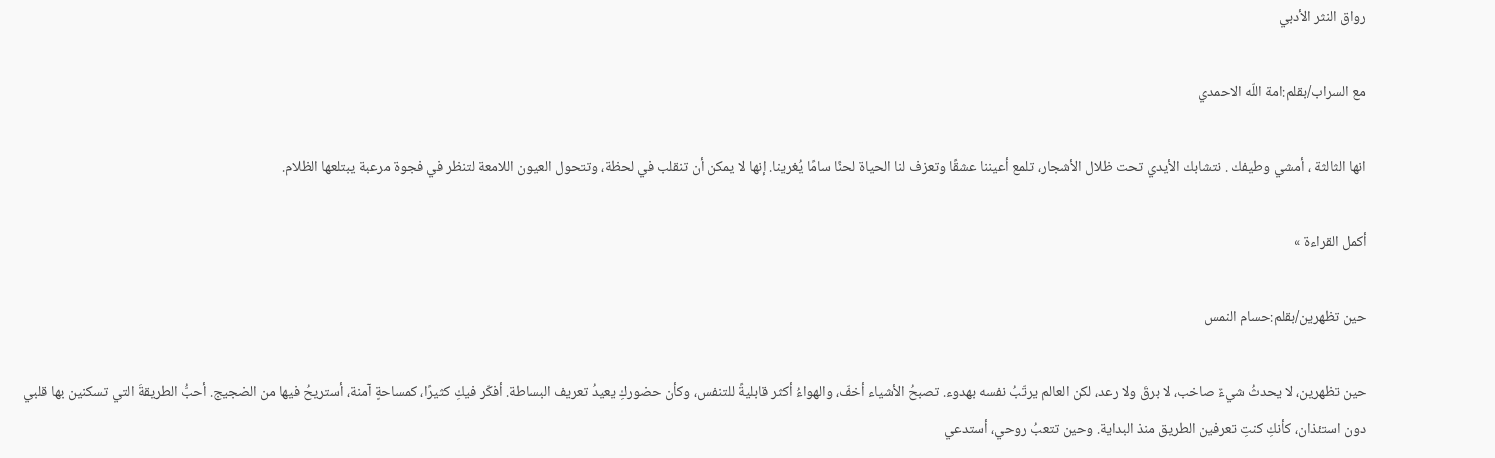رواق النثر الأدبي

مع السراب/بقلم:امة اللّه الاحمدي

انها الثالثة ، أمشي وطيفك . نتشابك الأيدي تحت ظلال الأشجار، تلمع أعيننا عشقًا وتعزف لنا الحياة لحنًا سامًا يُغرينا. إنها لا يمكن أن تنقلب في لحظة، وتتحول العيون اللامعة لتنظر في فجوة مرعبة يبتلعها الظلام.

أكمل القراءة »

حين تظهرين/بقلم:حسام النمس

حين تظهرين، لا يحدثُ شيءٌ صاخب، لا برقَ ولا رعد، لكن العالم يرتّبُ نفسه بهدوء. تصبحُ الأشياء أخفّ، والهواءُ أكثر قابليةً للتنفس، وكأن حضوركِ يعيدُ تعريف البساطة. أفكّر فيكِ كثيرًا، كمساحةٍ آمنة، أستريحُ فيها من الضجيج. أحبُّ الطريقةَ التي تسكنين بها قلبي دون استئذان، كأنكِ كنتِ تعرفين الطريق منذ البداية. وحين تتعبُ روحي، أستدعي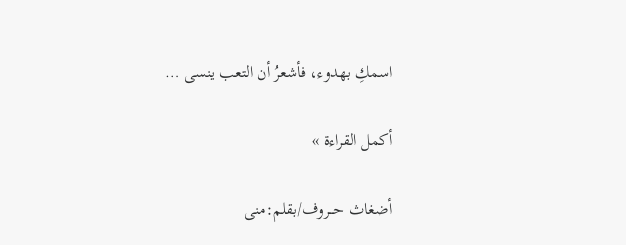اسمكِ بهدوء، فأشعرُ أن التعب ينسى …

أكمل القراءة »

أضغاث حـــروف/بقلم:منی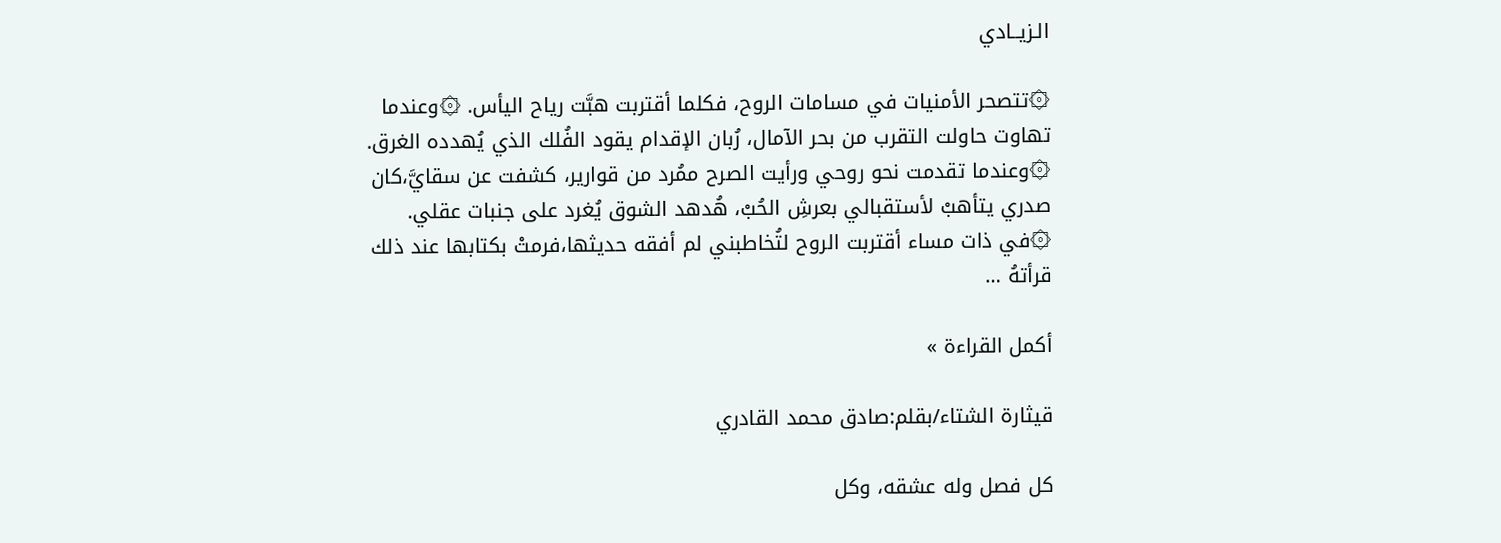الـزيــادي

۞تتصحر الأمنيات في مسامات الروح، فكلما أقتربت هبَّت رياح اليأس. ۞وعندما تهاوت حاولت التقرب من بحر الآمال، رُبان الإقدام يقود الفُلك الذي يُهدده الغرق. ۞وعندما تقدمت نحو روحي ورأيت الصرح ممُرد من قوارير، كشفت عن سقايَّ،كان صدري يتأهبْ لأستقبالي بعرشِ الحُبْ، هُدهد الشوق يُغرد علی جنبات عقلي. ۞في ذات مساء أقتربت الروح لتُخاطبني لم أفقه حديثها،فرمتْ بكتابها عند ذلك قرأتهُ …

أكمل القراءة »

قيثارة الشتاء/بقلم:صادق محمد القادري

كل فصل وله عشقه، وكل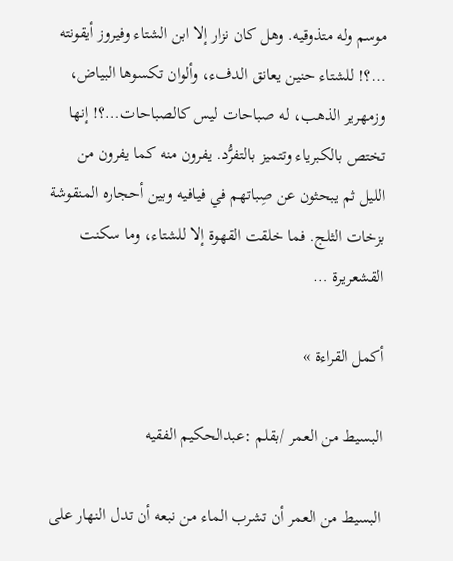موسم وله متذوقيه. وهل كان نزار إلا ابن الشتاء وفيروز أيقونته …؟! للشتاء حنين يعانق الدفء، وألوان تكسوها البياض، وزمهرير الذهب، له صباحات ليس كالصباحات…؟! إنها تختص بالكبرياء وتتميز بالتفرُّد. يفرون منه كما يفرون من الليل ثم يبحثون عن صِباتهم في فيافيه وبين أحجاره المنقوشة بزخات الثلج. فما خلقت القهوة إلا للشتاء، وما سكنت القشعريرة …

أكمل القراءة »

البسيط من العمر /بقلم :عبدالحكيم الفقيه

البسيط من العمر أن تشرب الماء من نبعه أن تدل النهار على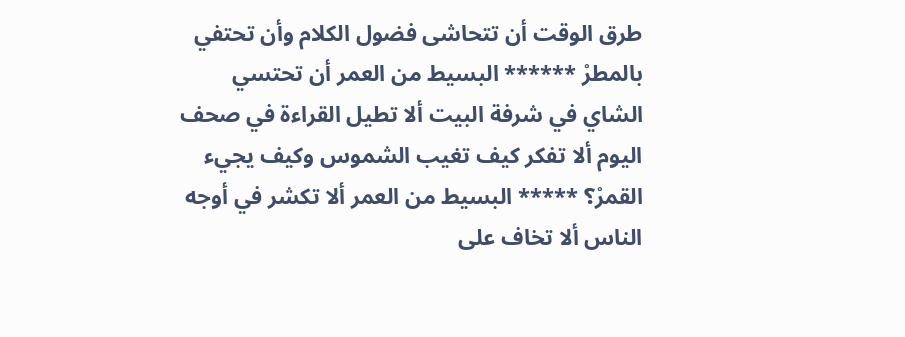طرق الوقت أن تتحاشى فضول الكلام وأن تحتفي بالمطرْ ****** البسيط من العمر أن تحتسي الشاي في شرفة البيت ألا تطيل القراءة في صحف اليوم ألا تفكر كيف تغيب الشموس وكيف يجيء القمرْ؟ ***** البسيط من العمر ألا تكشر في أوجه الناس ألا تخاف على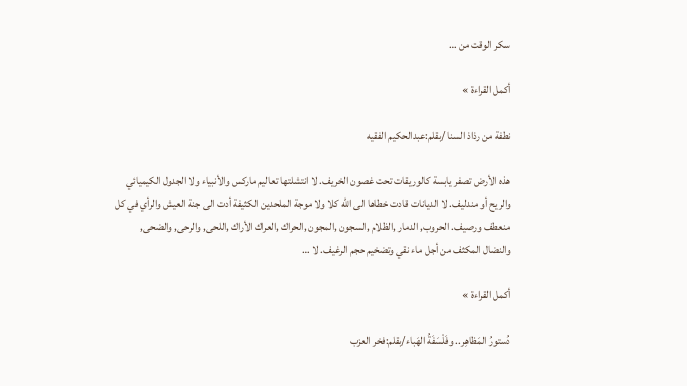سكر الوقت من …

أكمل القراءة »

نطفة من رذاذ السنا /بقلم:عبدالحكيم الفقيه

هذه الأرض تصفر يابسة كالوريقات تحت غصون الخريف. لا انتشلتها تعاليم ماركس والأنبياء ولا الجدول الكيميائي والريح أو مندليف. لا الديانات قادت خطاها الى الله كلا ولا موجة الملحدين الكثيفة أدت الى جنة العيش والرأي في كل منعطف ورصيف. الحروب, الدمار ,الظلام ,السجون ,المجون ,الحراك ,العراك الأراك ,اللحى, والرحى, والضحى, والنضال المكثف من أجل ماء نقي وتضخيم حجم الرغيف. لا …

أكمل القراءة »

دُستورُ المَظاهِر.. وفَلْسَفَةُ الهَباء/بقلم:فخر العزب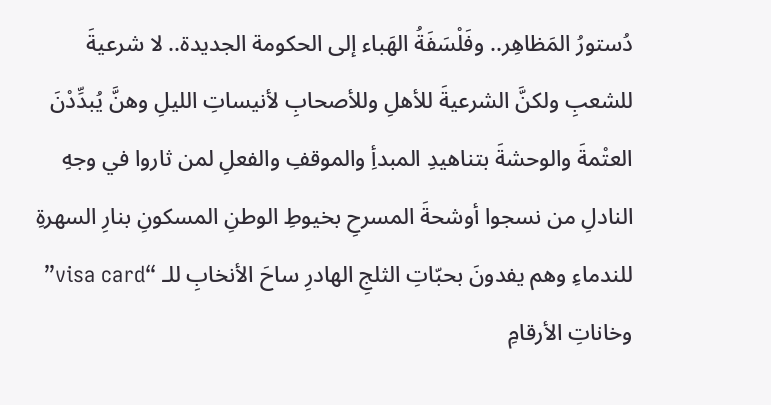دُستورُ المَظاهِر.. وفَلْسَفَةُ الهَباء إلى الحكومة الجديدة.. لا شرعيةَ للشعبِ ولكنَّ الشرعيةَ للأهلِ وللأصحابِ لأنيساتِ الليلِ وهنَّ يُبدِّدْنَ العتْمةَ والوحشةَ بتناهيدِ المبدأِ والموقفِ والفعلِ لمن ثاروا في وجهِ النادلِ من نسجوا أوشحةَ المسرحِ بخيوطِ الوطنِ المسكونِ بنارِ السهرةِ للندماءِ وهم يفدونَ بحبّاتِ الثلجِ الهادرِ ساحَ الأنخابِ للـ “visa card” وخاناتِ الأرقامِ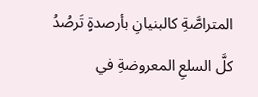المتراصَّةِ كالبنيانِ بأرصدةٍ تَرصُدُ كلَّ السلعِ المعروضةِ في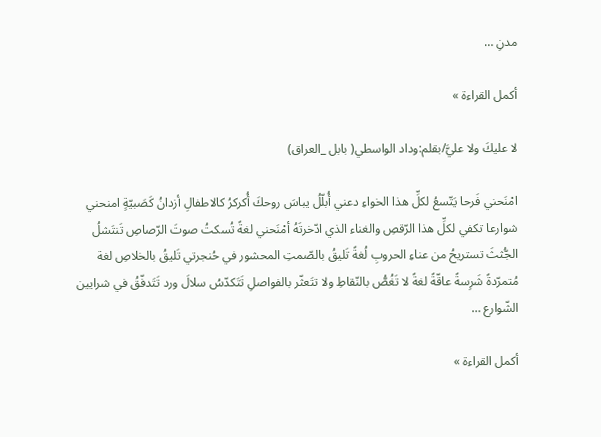مدنِ …

أكمل القراءة »

لا عليكَ ولا عليَّ/بقلم:وداد الواسطي( بابل _العراق)

امْنَحني فَرحا يَتّسعُ لكلِّ هذا الخواءِ دعني أُبلّلُ يباسَ روحكَ أُكركرُ كالاطفالِ أزدانُ كَصَبيّةٍ امنحني شوارعا تكفي لكلِّ هذا الرّقصِ والغناء الذي ادّخرتَهُ أمْنَحني لغةً تُسكتُ صوتَ الرّصاصِ تَنتَشلُ الجُّثثَ تستريحُ من عناءِ الحروبِ لُغةً تَليقُ بالصّمتِ المحشور في حُنجرتي تَليقُ بالخلاصِ لغة مُتمرّدةً شَرِسةً عاقّةً لغةً لا تَغُصُّ بالنّقاطِ ولا تتَعثّر بالفواصلِ تَتَكدّسُ سلالَ ورد تَتَدفّقُ في شرايين الشّوارع …

أكمل القراءة »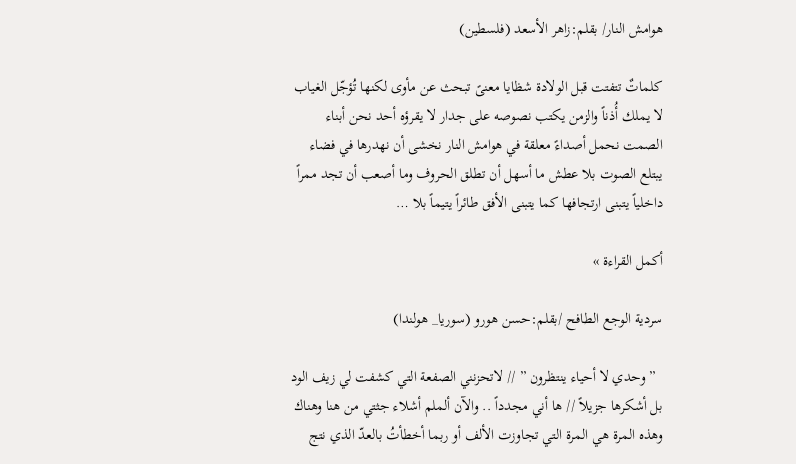هوامش النار/ بقلم:زاهر الأسعد (فلسطين)

كلماتٌ تتفتت قبل الولادة شظايا معنىً تبحث عن مأوى لكنها تُؤجّل الغياب لا يملك أُذناً والزمن يكتب نصوصه على جدار لا يقرؤه أحد نحن أبناء الصمت نحمل أصداءً معلقة في هوامش النار نخشى أن نهدرها في فضاء يبتلع الصوت بلا عطش ما أسهل أن تطلق الحروف وما أصعب أن تجد ممراً داخلياً يتبنى ارتجافها كما يتبنى الأفق طائراً يتيماً بلا …

أكمل القراءة »

سردية الوجع الطافح /بقلم:حسن هورو (سوريا_ هولندا)

  ” وحدي لا أحياء ينتظرون ” // لاتحزنني الصفعة التي كشفت لي زيف الود بل أشكرها جزيلاً // ها أني مجدداً .. والآن ألملم أشلاء جثتي من هنا وهناك وهذه المرة هي المرة التي تجاوزت الألف أو ربما أخطأتُ بالعدّ الذي نتج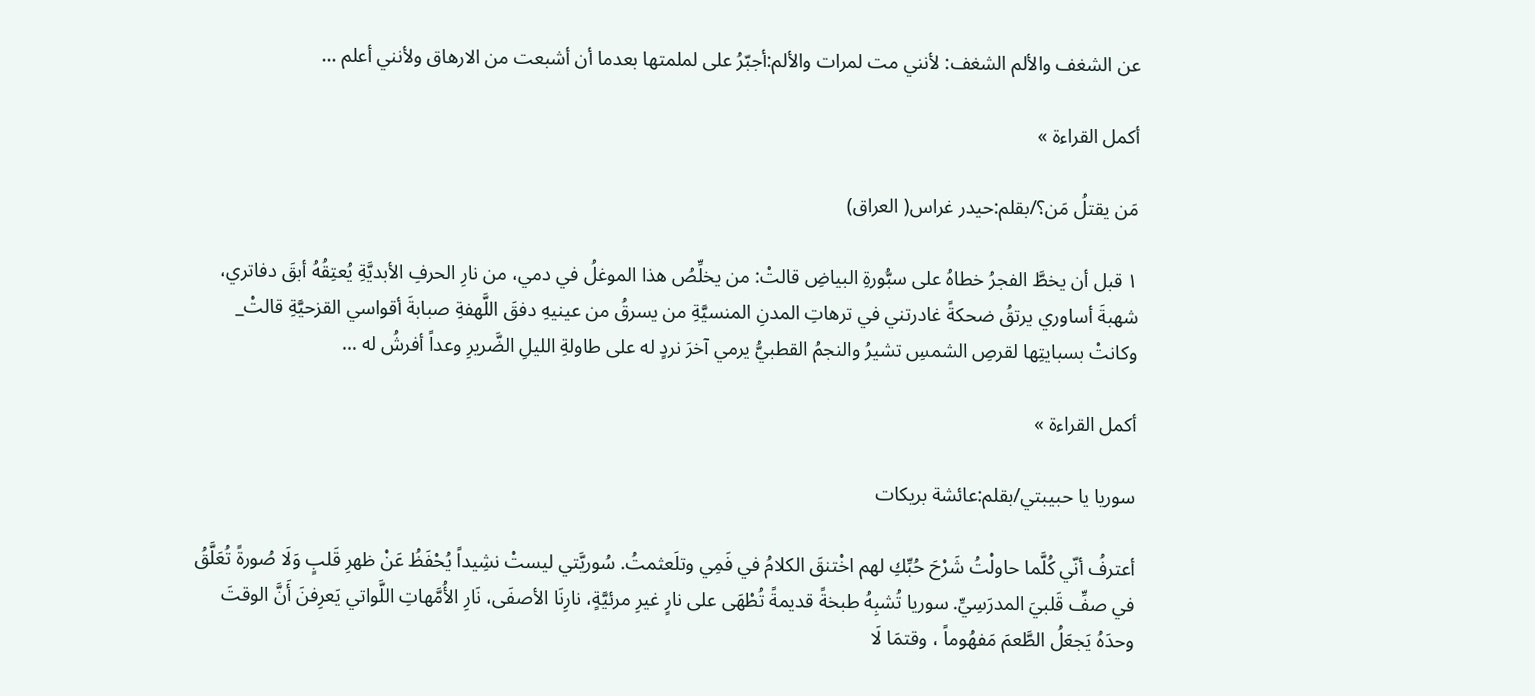عن الشغف والألم الشغف: لأنني مت لمرات والألم:أجبّرُ على لملمتها بعدما أن أشبعت من الارهاق ولأنني أعلم …

أكمل القراءة »

مَن يقتلُ مَن؟/بقلم:حيدر غراس( العراق)

١ قبل أن يخطَّ الفجرُ خطاهُ على سبُّورةِ البياضِ قالتْ: من يخلِّصُ هذا الموغلُ في دمي، من نارِ الحرفِ الأبديَّةِ يُعتِقُهُ أبقَ دفاتري، شهبةَ أساوري يرتقُ ضحكةً غادرتني في ترهاتِ المدنِ المنسيَّةِ من يسرقُ من عينيهِ دفقَ اللَّهفةِ صبابةَ أقواسي القزحيَّةِ قالتْ_ وكانتْ بسبايتِها لقرصِ الشمسِ تشيرُ والنجمُ القطبيُّ يرمي آخرَ نردٍ له على طاولةِ الليلِ الضَّريرِ وعداً أفرشُ له …

أكمل القراءة »

سوريا يا حبيبتي/بقلم:عائشة بريكات

أعترفُ أنّي كُلَّما حاولْتُ شَرْحَ حُبِّكِ لهم اخْتنقَ الكلامُ في فَمِي وتلَعثمتُ. سُوريَّتي ليستْ نشِيداً يُحْفَظُ عَنْ ظهرِ قَلبٍ وَلَا صُورةً تُعَلَّقُ في صفِّ قَلبيَ المدرَسِيِّ. سوريا تُشبِهُ طبخةً قديمةً تُطْهَى على نارٍ غيرِ مرئيَّةٍ، نارِنَا الأصفَى، نَارِ الأُمَّهاتِ اللَّواتي يَعرِفنَ أَنَّ الوقتَ وحدَهُ يَجعَلُ الطَّعمَ مَفهُوماً ، وقتمَا لَا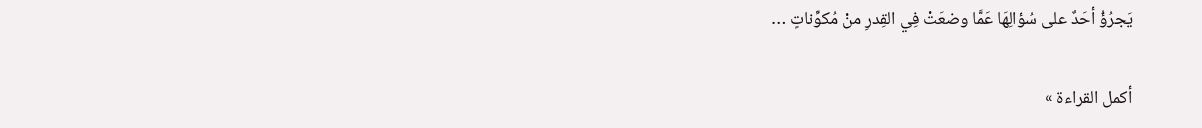يَجرُؤُ أحَدٌ على سُؤالِهَا عَمَّا وضعَتْ فِي القِدرِ منْ مُكوِّناتٍ …

أكمل القراءة »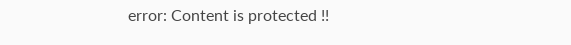error: Content is protected !!